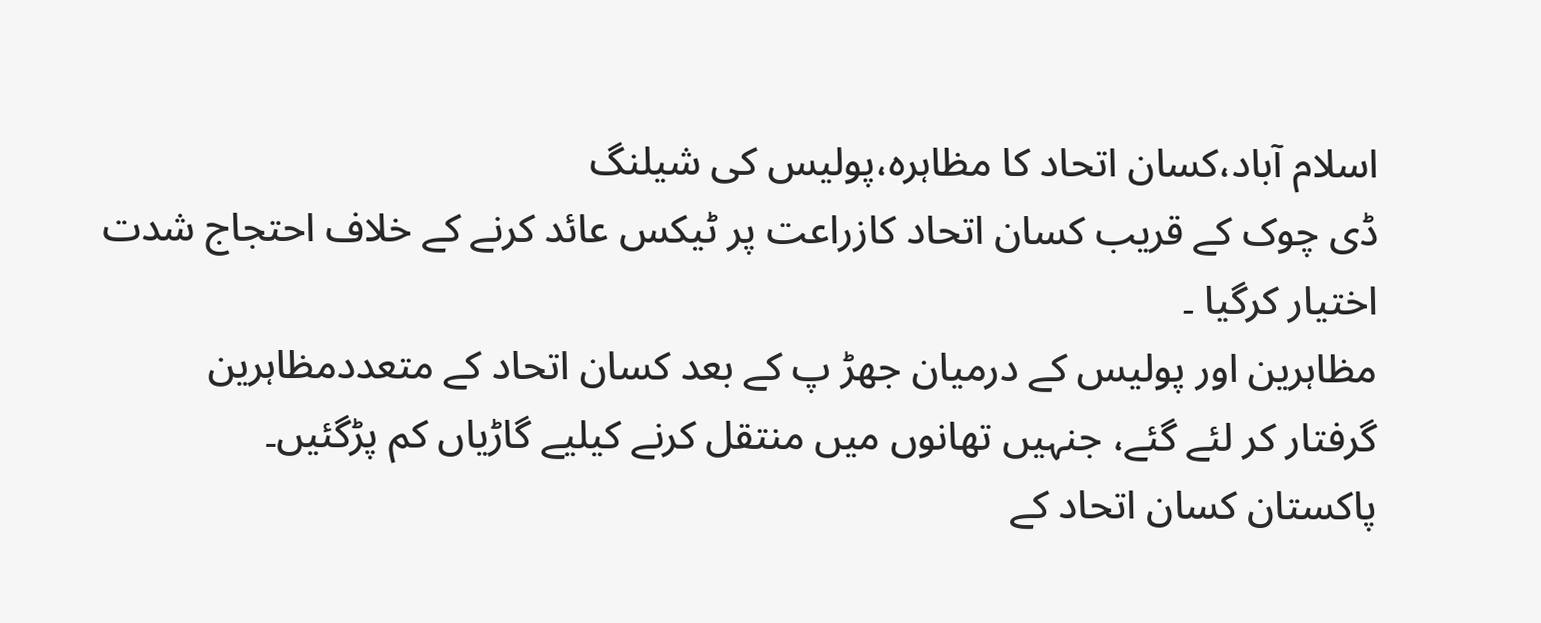اسلام آباد،کسان اتحاد کا مظاہرہ،پولیس کی شیلنگ
ڈی چوک کے قریب کسان اتحاد کازراعت پر ٹیکس عائد کرنے کے خلاف احتجاج شدت اختیار کرگیا ۔
مظاہرین اور پولیس کے درمیان جھڑ پ کے بعد کسان اتحاد کے متعددمظاہرین
گرفتار کر لئے گئے، جنہیں تھانوں میں منتقل کرنے کیلیے گاڑیاں کم پڑگئیں۔
پاکستان کسان اتحاد کے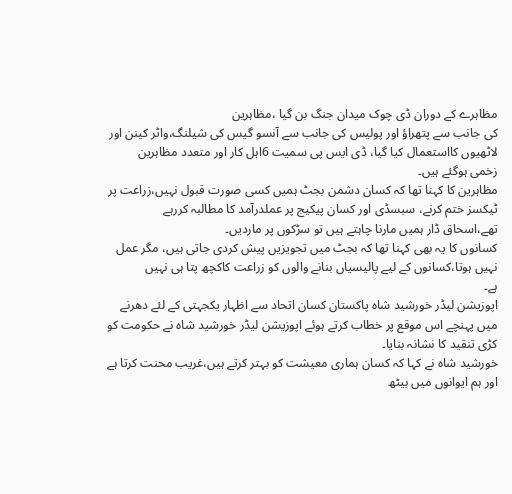مظاہرے کے دوران ڈی چوک میدان جنگ بن گیا ،مظاہرین
کی جانب سے پتھراؤ اور پولیس کی جانب سے آنسو گیس کی شیلنگ،واٹر کینن اور
لاٹھیوں کااستعمال کیا گیا، ڈی ایس پی سمیت 6اہل کار اور متعدد مظاہرین
زخمی ہوگئے ہیں۔
مظاہرین کا کہنا تھا کہ کسان دشمن بجٹ ہمیں کسی صورت قبول نہیں،زراعت پر
ٹیکسز ختم کرنے، سبسڈی اور کسان پیکیج پر عملدرآمد کا مطالبہ کررہے
تھے،اسحاق ڈار ہمیں مارنا چاہتے ہیں تو سڑکوں پر ماردیں۔
کسانوں کا یہ بھی کہنا تھا کہ بجٹ میں تجویزیں پیش کردی جاتی ہیں، مگر عمل
نہیں ہوتا،کسانوں کے لیے پالیسیاں بنانے والوں کو زراعت کاکچھ پتا ہی نہیں
ہے۔
اپوزیشن لیڈر خورشید شاہ پاکستان کسان اتحاد سے اظہار یکجہتی کے لئے دھرنے
میں پہنچے اس موقع پر خطاب کرتے ہوئے اپوزیشن لیڈر خورشید شاہ نے حکومت کو
کڑی تنقید کا نشانہ بنایا۔
خورشید شاہ نے کہا کہ کسان ہماری معیشت کو بہتر کرتے ہیں،غریب محنت کرتا ہے
اور ہم ایوانوں میں بیٹھ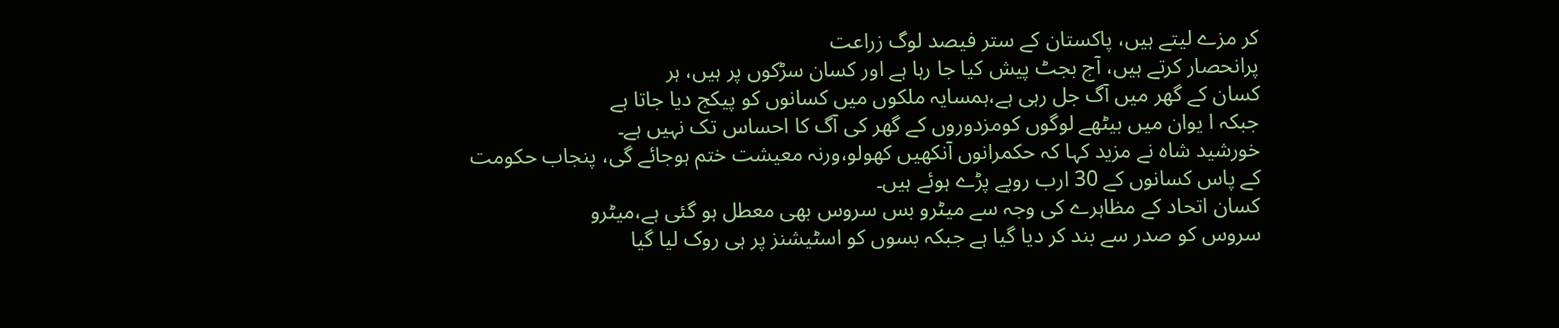کر مزے لیتے ہیں، پاکستان کے ستر فیصد لوگ زراعت
پرانحصار کرتے ہیں، آج بجٹ پیش کیا جا رہا ہے اور کسان سڑکوں پر ہیں، ہر
کسان کے گھر میں آگ جل رہی ہے،ہمسایہ ملکوں میں کسانوں کو پیکج دیا جاتا ہے
جبکہ ا یوان میں بیٹھے لوگوں کومزدوروں کے گھر کی آگ کا احساس تک نہیں ہے۔
خورشید شاہ نے مزید کہا کہ حکمرانوں آنکھیں کھولو،ورنہ معیشت ختم ہوجائے گی، پنجاب حکومت کے پاس کسانوں کے 30 ارب روپے پڑے ہوئے ہیں۔
کسان اتحاد کے مظاہرے کی وجہ سے میٹرو بس سروس بھی معطل ہو گئی ہے،میٹرو
سروس کو صدر سے بند کر دیا گیا ہے جبکہ بسوں کو اسٹیشنز پر ہی روک لیا گیا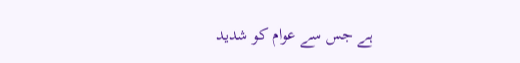ہے جس سے عوام کو شدید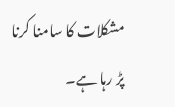مشکلات کا سامنا کرنا پڑ رہا ہے۔